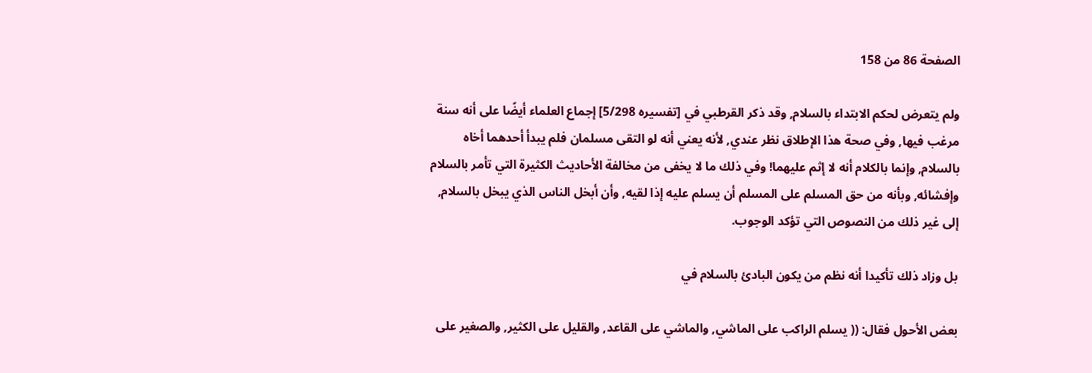الصفحة 86 من 158

ولم يتعرض لحكم الابتداء بالسلام, وقد ذكر القرطبي في [تفسيره 5/298] إجماع العلماء أيضًا على أنه سنة مرغب فيها, وفي صحة هذا الإطلاق نظر عندي, لأنه يعني أنه لو التقى مسلمان فلم يبدأ أحدهما أخاه بالسلام, وإنما بالكلام أنه لا إثم عليهما! وفي ذلك ما لا يخفى من مخالفة الأحاديث الكثيرة التي تأمر بالسلام وإفشائه, وبأنه من حق المسلم على المسلم أن يسلم عليه إذا لقيه, وأن أبخل الناس الذي يبخل بالسلام, إلى غير ذلك من النصوص التي تؤكد الوجوب.

بل وزاد ذلك تأكيدا أنه نظم من يكون البادئ بالسلام في

بعض الأحول فقال: (( يسلم الراكب على الماشي, والماشي على القاعد, والقليل على الكثير, والصغير على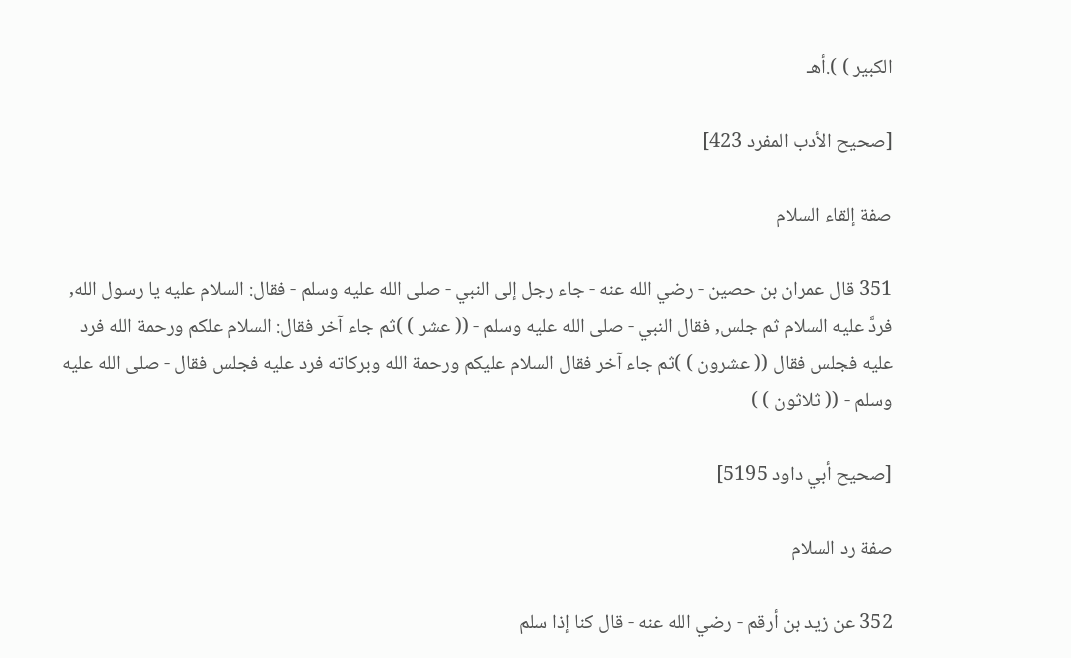الكبير ) ).أهـ

[صحيح الأدب المفرد 423]

صفة إلقاء السلام

351 قال عمران بن حصين - رضي الله عنه - جاء رجل إلى النبي - صلى الله عليه وسلم - فقال: السلام عليه يا رسول الله, فردَّ عليه السلام ثم جلس, فقال النبي - صلى الله عليه وسلم - (( عشر ) )ثم جاء آخر فقال: السلام علكم ورحمة الله فرد عليه فجلس فقال (( عشرون ) )ثم جاء آخر فقال السلام عليكم ورحمة الله وبركاته فرد عليه فجلس فقال - صلى الله عليه وسلم - (( ثلاثون ) )

[صحيح أبي داود 5195]

صفة رد السلام

352 عن زيد بن أرقم - رضي الله عنه - قال كنا إذا سلم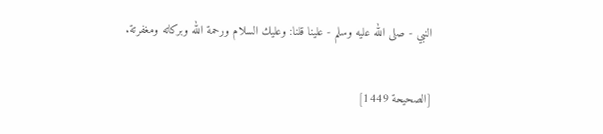النبي - صلى الله عليه وسلم - علينا قلنا: وعليك السلام ورحمة الله وبركاته ومغفرتة.

[الصحيحة 1449]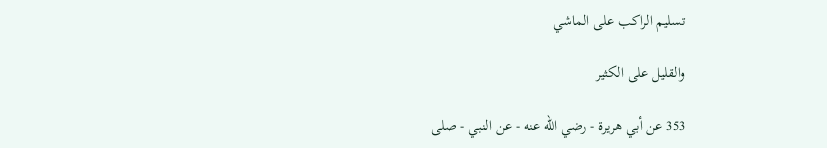تسليم الراكب على الماشي

والقليل على الكثير

353 عن أبي هريرة - رضي الله عنه - عن النبي - صلى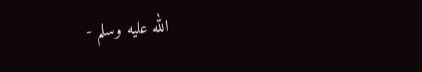الله عليه وسلم -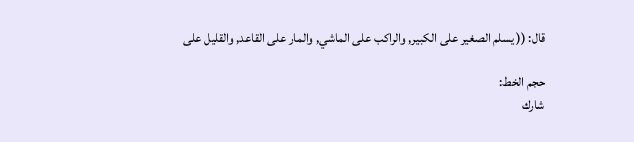قال: (( يسلم الصغير على الكبير, والراكب على الماشي, والمار على القاعد, والقليل على

حجم الخط:
شارك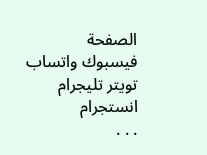الصفحة
فيسبوك واتساب تويتر تليجرام انستجرام
. . .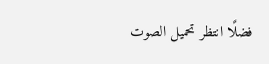فضلًا انتظر تحميل الصوت